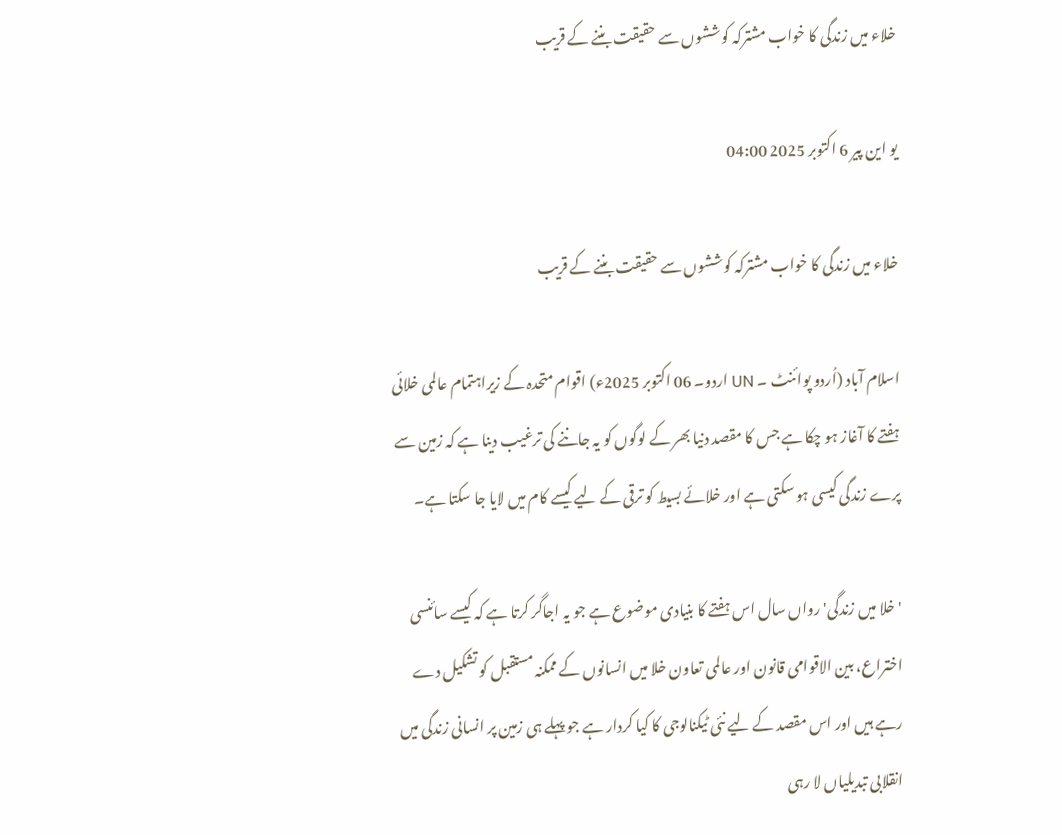خلاء میں زندگی کا خواب مشترکہ کوششوں سے حقیقت بننے کے قریب

یو این پیر 6 اکتوبر 2025 04:00

خلاء میں زندگی کا خواب مشترکہ کوششوں سے حقیقت بننے کے قریب

اسلام آباد (اُردو پوائنٹ ۔ UN اردو۔ 06 اکتوبر 2025ء) اقوام متحدہ کے زیراہتمام عالمی خلائی ہفتے کا آغاز ہو چکا ہے جس کا مقصد دنیا بھر کے لوگوں کو یہ جاننے کی ترغیب دینا ہے کہ زمین سے پرے زندگی کیسی ہو سکتی ہے اور خلائے بسیط کو ترقی کے لیے کیسے کام میں لایا جا سکتا ہے۔

'خلا میں زندگی' رواں سال اس ہفتے کا بنیادی موضوع ہے جو یہ اجاگر کرتا ہے کہ کیسے سائنسی اختراع، بین الاقوامی قانون اور عالمی تعاون خلا میں انسانوں کے ممکنہ مستقبل کو تشکیل دے رہے ہیں اور اس مقصد کے لیے نئی ٹیکنالوجی کا کیا کردار ہے جو پہلے ہی زمین پر انسانی زندگی میں انقلابی تبدیلیاں لا رہی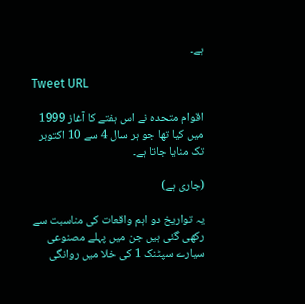ہے۔

Tweet URL

اقوام متحدہ نے اس ہفتے کا آغاز 1999 میں کیا تھا جو ہر سال 4 سے 10 اکتوبر تک منایا جاتا ہے۔

(جاری ہے)

یہ تواریخ دو اہم واقعات کی مناسبت سے رکھی گئی ہیں جن میں پہلے مصنوعی سیارے سپٹنک 1 کی خلا میں روانگی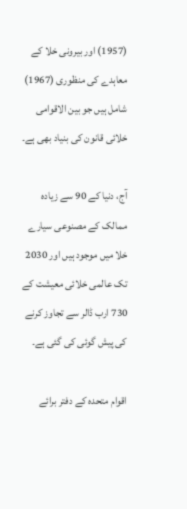(1957) اور بیرونی خلا کے معاہدے کی منظوری (1967) شامل ہیں جو بین الاقوامی خلائی قانون کی بنیاد بھی ہے۔

آج، دنیا کے 90 سے زیادہ ممالک کے مصنوعی سیارے خلا میں موجود ہیں اور 2030 تک عالمی خلائی معیشت کے 730 ارب ڈالر سے تجاوز کرنے کی پیش گوئی کی گئی ہے۔

اقوام متحدہ کے دفتر برائے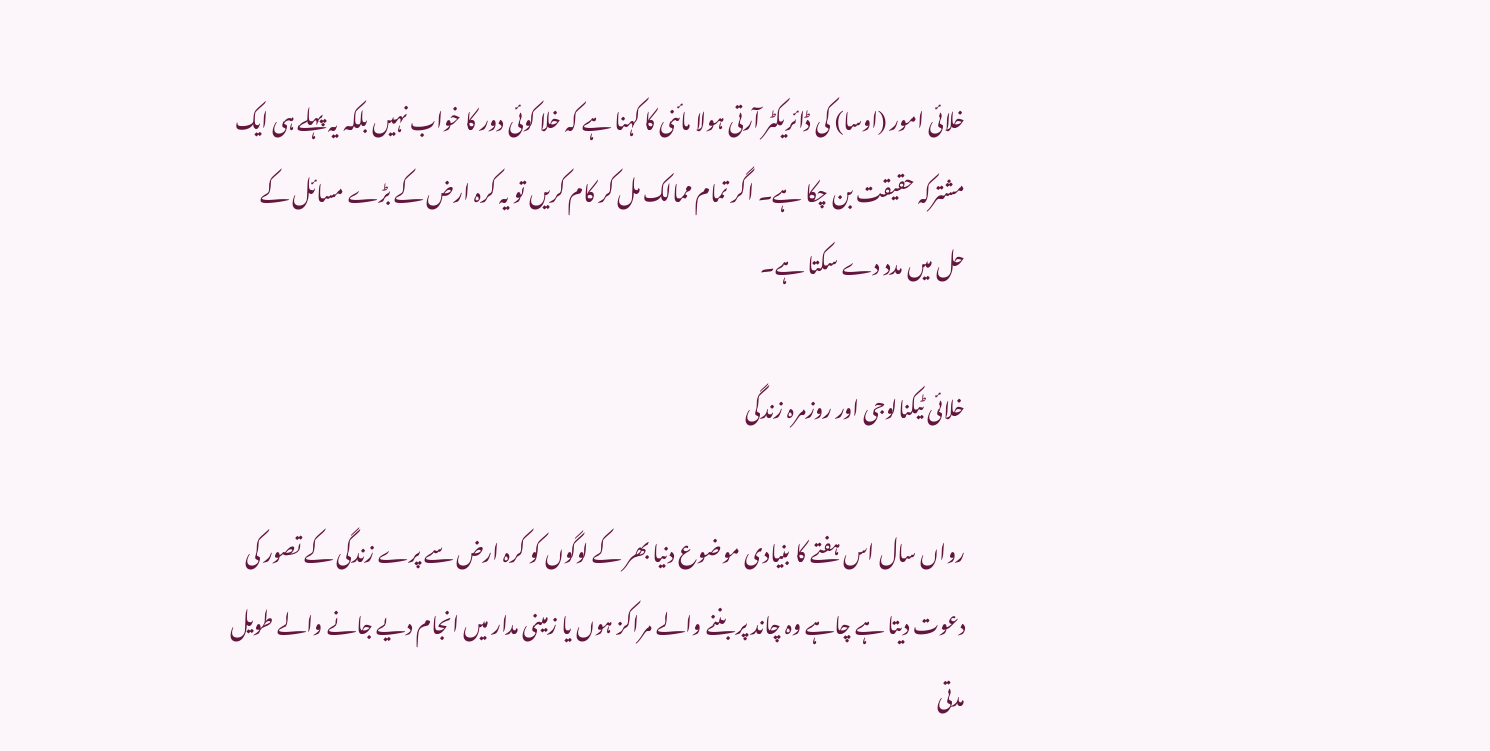خلائی امور (اوسا) کی ڈائریکٹر آرتی ہولا مائنی کا کہنا ہے کہ خلا کوئی دور کا خواب نہیں بلکہ یہ پہلے ہی ایک مشترکہ حقیقت بن چکا ہے۔ اگر تمام ممالک مل کر کام کریں تو یہ کرہ ارض کے بڑے مسائل کے حل میں مدد دے سکتا ہے۔

خلائی ٹیکنالوجی اور روزمرہ زندگی

رواں سال اس ہفتے کا بنیادی موضوع دنیا بھر کے لوگوں کو کرہ ارض سے پرے زندگی کے تصور کی دعوت دیتا ہے چاہے وہ چاند پر بننے والے مراکز ہوں یا زمینی مدار میں انجام دیے جانے والے طویل مدتی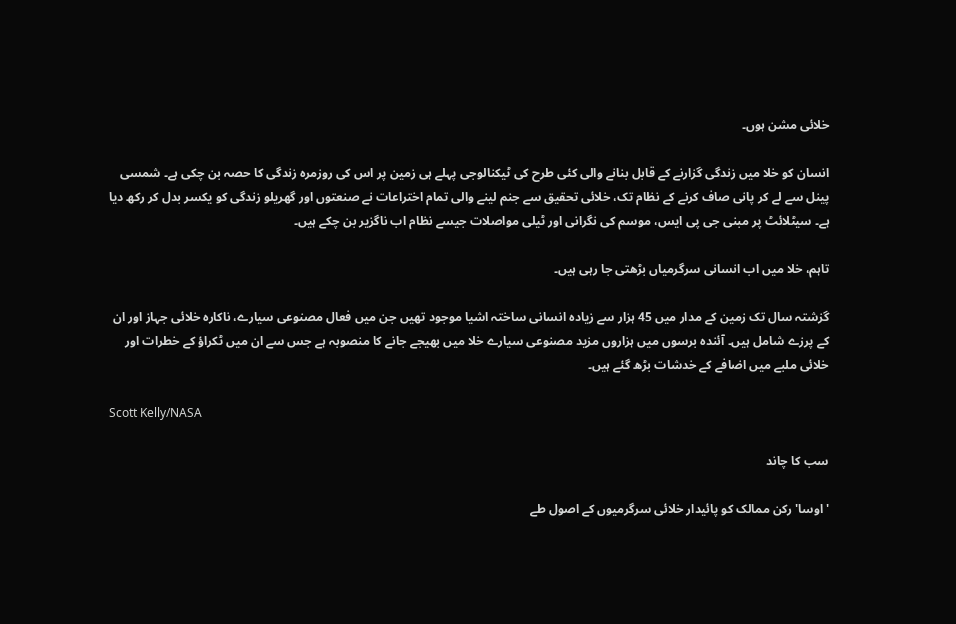خلائی مشن ہوں۔

انسان کو خلا میں زندگی گزارنے کے قابل بنانے والی کئی طرح کی ٹیکنالوجی پہلے ہی زمین پر اس کی روزمرہ زندگی کا حصہ بن چکی ہے۔ شمسی پینل سے لے کر پانی صاف کرنے کے نظام تک، خلائی تحقیق سے جنم لینے والی تمام اختراعات نے صنعتوں اور گھریلو زندگی کو یکسر بدل کر رکھ دیا ہے۔ سیٹلائٹ پر مبنی جی پی ایس، موسم کی نگرانی اور ٹیلی مواصلات جیسے نظام اب ناگزیر بن چکے ہیں۔

تاہم، خلا میں اب انسانی سرگرمیاں بڑھتی جا رہی ہیں۔

گزشتہ سال تک زمین کے مدار میں 45 ہزار سے زیادہ انسانی ساختہ اشیا موجود تھیں جن میں فعال مصنوعی سیارے، ناکارہ خلائی جہاز اور ان کے پرزے شامل ہیں۔ آئندہ برسوں میں ہزاروں مزید مصنوعی سیارے خلا میں بھیجے جانے کا منصوبہ ہے جس سے ان میں ٹکراؤ کے خطرات اور خلائی ملبے میں اضافے کے خدشات بڑھ گئے ہیں۔

Scott Kelly/NASA

سب کا چاند

'اوسا' رکن ممالک کو پائیدار خلائی سرگرمیوں کے اصول طے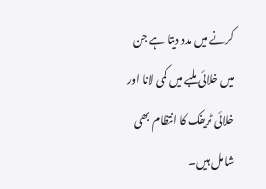کرنے میں مدد دیتا ہے جن میں خلائی ملبے میں کمی لانا اور خلائی ٹریفک کا انتظام بھی شامل ہیں۔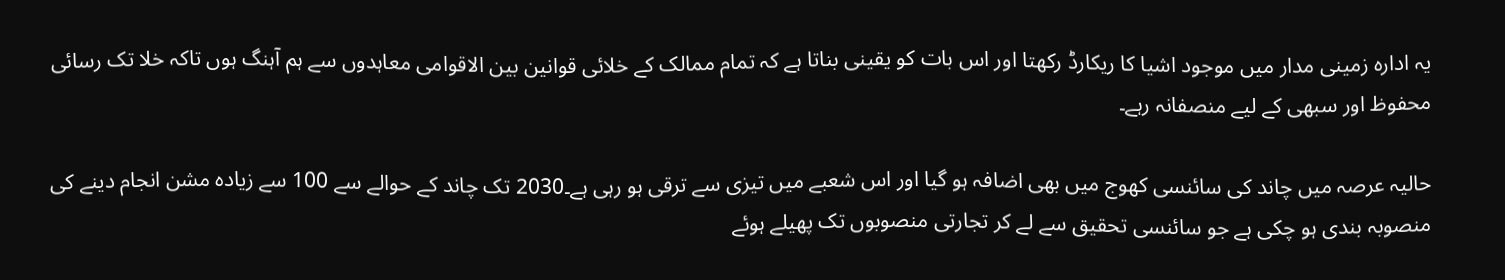یہ ادارہ زمینی مدار میں موجود اشیا کا ریکارڈ رکھتا اور اس بات کو یقینی بناتا ہے کہ تمام ممالک کے خلائی قوانین بین الاقوامی معاہدوں سے ہم آہنگ ہوں تاکہ خلا تک رسائی محفوظ اور سبھی کے لیے منصفانہ رہے۔

حالیہ عرصہ میں چاند کی سائنسی کھوج میں بھی اضافہ ہو گیا اور اس شعبے میں تیزی سے ترقی ہو رہی ہے۔2030 تک چاند کے حوالے سے 100 سے زیادہ مشن انجام دینے کی منصوبہ بندی ہو چکی ہے جو سائنسی تحقیق سے لے کر تجارتی منصوبوں تک پھیلے ہوئے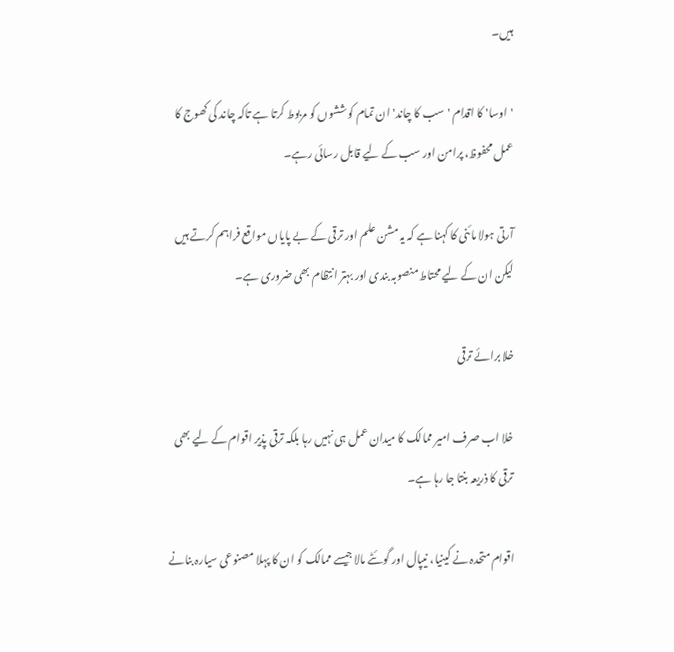ہیں۔

'اوسا' کا اقدام 'سب کا چاند' ان تمام کوششوں کو مربوط کرتا ہے تاکہ چاند کی کھوج کا عمل محفوظ، پرامن اور سب کے لیے قابل رسائی رہے۔

آرتی ہولا مائنی کا کہنا ہے کہ یہ مشن علم اور ترقی کے بے پایاں مواقع فراہم کرتے ہیں لیکن ان کے لیے محتاط منصوبہ بندی اور بہتر انتظام بھی ضروری ہے۔

خلا برائے ترقی

خلا اب صرف امیر ممالک کا میدان عمل ہی نہیں رہا بلکہ ترقی پذیر اقوام کے لیے بھی ترقی کا ذریعہ بنتا جا رہا ہے۔

اقوام متحدہ نے کینیا، نیپال اور گوئٹے مالا جیسے ممالک کو ان کا پہلا مصنوعی سیارہ بنانے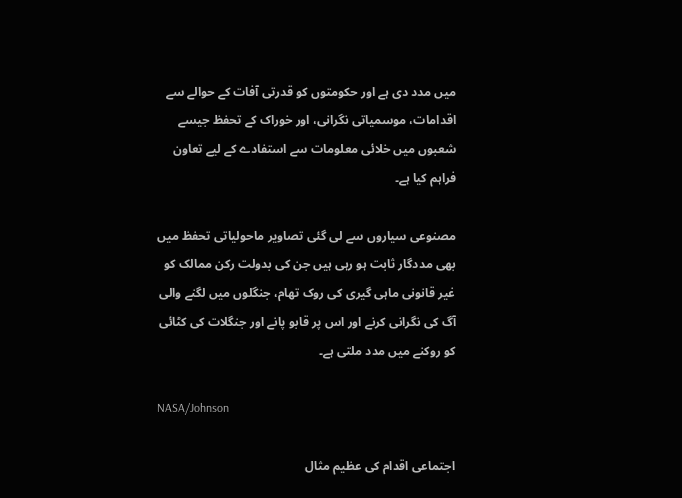میں مدد دی ہے اور حکومتوں کو قدرتی آفات کے حوالے سے اقدامات، موسمیاتی نگرانی، اور خوراک کے تحفظ جیسے شعبوں میں خلائی معلومات سے استفادے کے لیے تعاون فراہم کیا ہے۔

مصنوعی سیاروں سے لی گئی تصاویر ماحولیاتی تحفظ میں بھی مددگار ثابت ہو رہی ہیں جن کی بدولت رکن ممالک کو غیر قانونی ماہی گیری کی روک تھام، جنگلوں میں لگنے والی آگ کی نگرانی کرنے اور اس پر قابو پانے اور جنگلات کی کٹائی کو روکنے میں مدد ملتی ہے۔

NASA/Johnson

اجتماعی اقدام کی عظیم مثال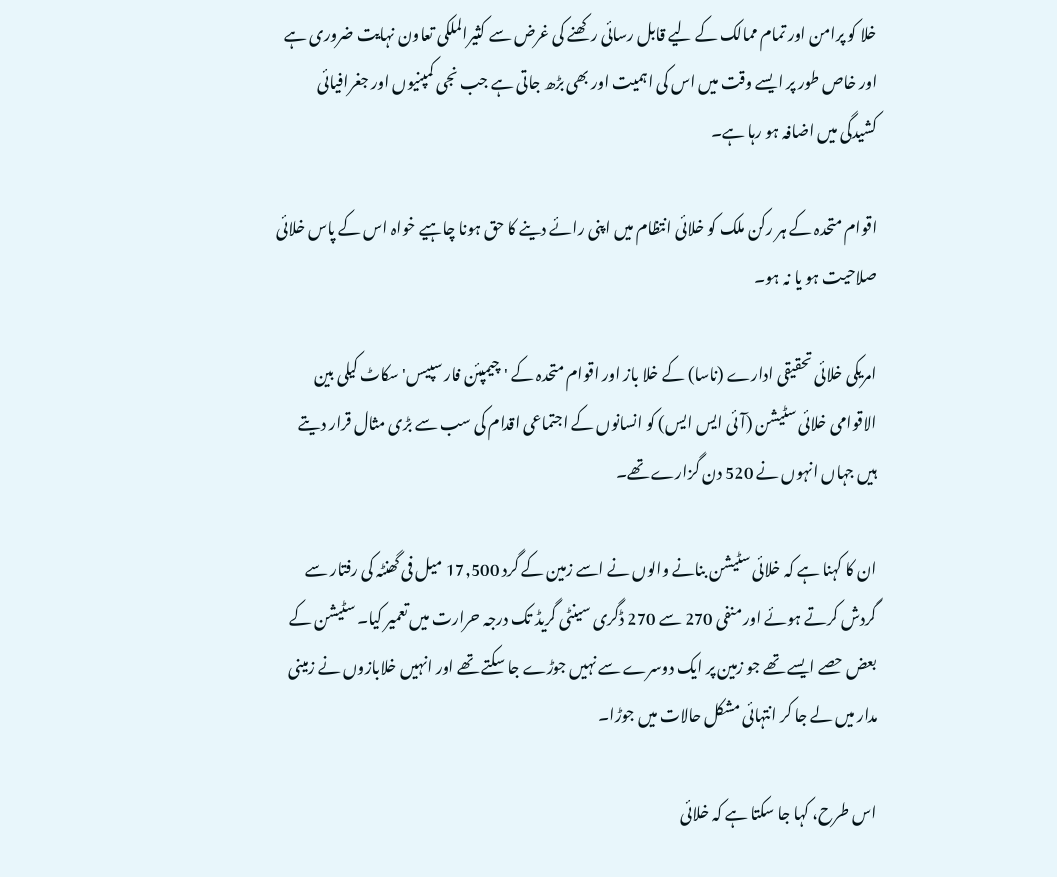خلا کو پرامن اور تمام ممالک کے لیے قابل رسائی رکھنے کی غرض سے کثیرالملکی تعاون نہایت ضروری ہے اور خاص طور پر ایسے وقت میں اس کی اہمیت اور بھی بڑھ جاتی ہے جب نجی کمپنیوں اور جغرافیائی کشیدگی میں اضافہ ہو رہا ہے۔

اقوام متحدہ کے ہر رکن ملک کو خلائی انتظام میں اپنی رائے دینے کا حق ہونا چاہیے خواہ اس کے پاس خلائی صلاحیت ہو یا نہ ہو۔

امریکی خلائی تحقیقی ادارے (ناسا) کے خلا باز اور اقوام متحدہ کے 'چیمپئن فار سپیس' سکاٹ کیلی بین الاقوامی خلائی سٹیشن (آئی ایس ایس) کو انسانوں کے اجتماعی اقدام کی سب سے بڑی مثال قرار دیتے ہیں جہاں انہوں نے 520 دن گزارے تھے۔

ان کا کہنا ہے کہ خلائی سٹیشن بنانے والوں نے اسے زمین کے گرد 17,500 میل فی گھنٹہ کی رفتار سے گردش کرتے ہوئے اور منفی 270 سے 270 ڈگری سینٹی گریڈ تک درجہ حرارت میں تعمیر کیا۔ سٹیشن کے بعض حصے ایسے تھے جو زمین پر ایک دوسرے سے نہیں جوڑے جا سکتے تھے اور انہیں خلابازوں نے زمینی مدار میں لے جا کر انتہائی مشکل حالات میں جوڑا۔

اس طرح، کہا جا سکتا ہے کہ خلائی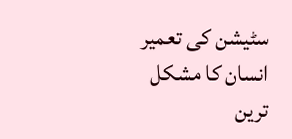سٹیشن کی تعمیر انسان کا مشکل ترین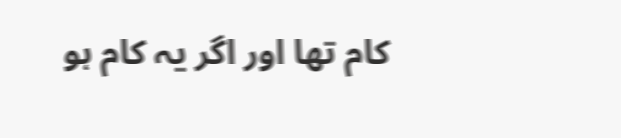کام تھا اور اگر یہ کام ہو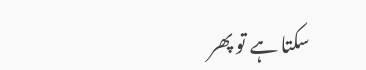سکتا ہے تو پھر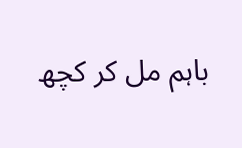باہم مل کر کچھ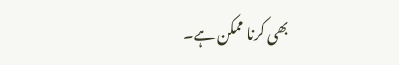بھی کرنا ممکن ہے۔